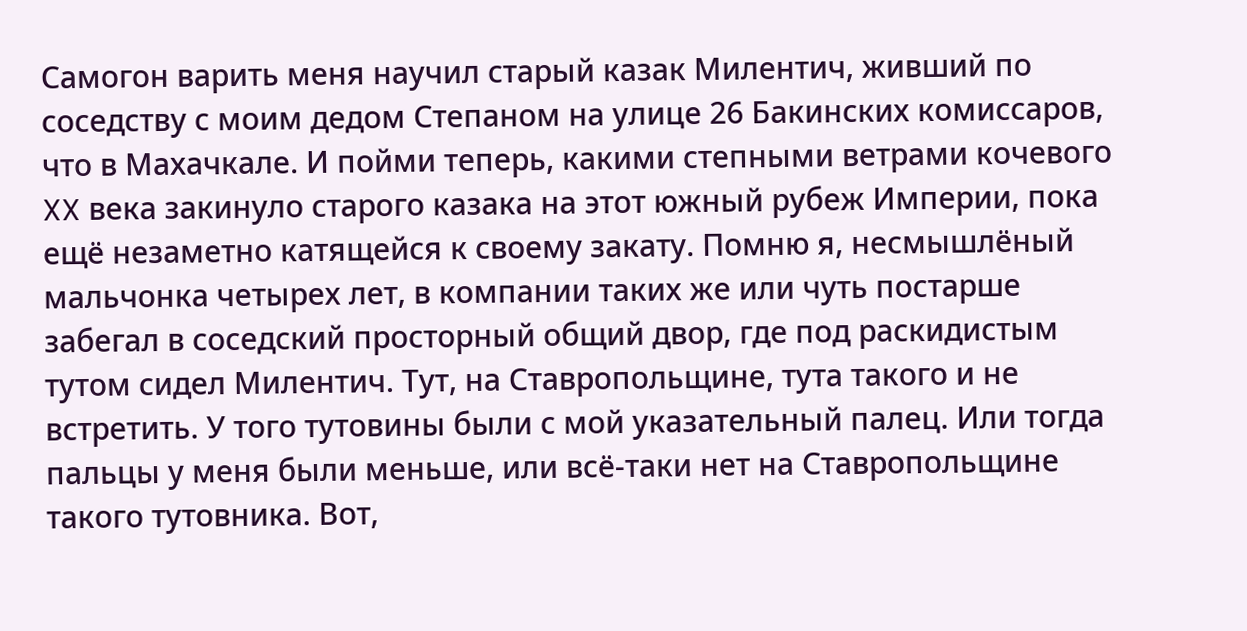Самогон варить меня научил старый казак Милентич, живший по соседству с моим дедом Степаном на улице 26 Бакинских комиссаров, что в Махачкале. И пойми теперь, какими степными ветрами кочевого XX века закинуло старого казака на этот южный рубеж Империи, пока ещё незаметно катящейся к своему закату. Помню я, несмышлёный мальчонка четырех лет, в компании таких же или чуть постарше забегал в соседский просторный общий двор, где под раскидистым тутом сидел Милентич. Тут, на Ставропольщине, тута такого и не встретить. У того тутовины были с мой указательный палец. Или тогда пальцы у меня были меньше, или всё-таки нет на Ставропольщине такого тутовника. Вот,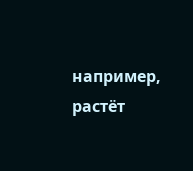например, растёт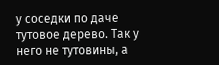у соседки по даче тутовое дерево. Так у него не тутовины, а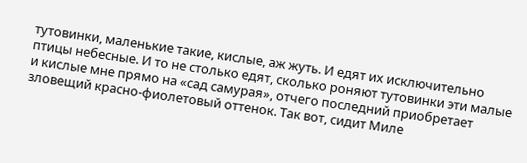тутовинки, маленькие такие, кислые, аж жуть. И едят их исключительно птицы небесные. И то не столько едят, сколько роняют тутовинки эти малые и кислые мне прямо на «сад самурая», отчего последний приобретает зловещий красно-фиолетовый оттенок. Так вот, сидит Миле